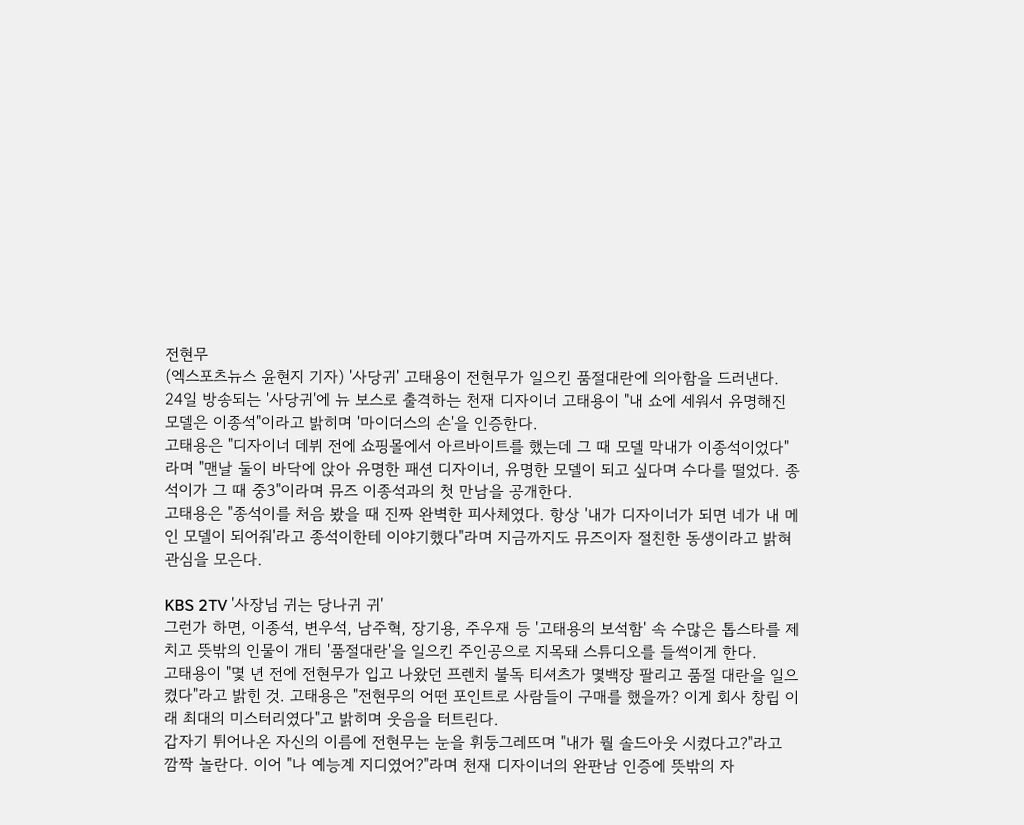전현무
(엑스포츠뉴스 윤현지 기자) '사당귀' 고태용이 전현무가 일으킨 품절대란에 의아함을 드러낸다.
24일 방송되는 '사당귀'에 뉴 보스로 출격하는 천재 디자이너 고태용이 "내 쇼에 세워서 유명해진 모델은 이종석"이라고 밝히며 '마이더스의 손'을 인증한다.
고태용은 "디자이너 데뷔 전에 쇼핑몰에서 아르바이트를 했는데 그 때 모델 막내가 이종석이었다"라며 "맨날 둘이 바닥에 앉아 유명한 패션 디자이너, 유명한 모델이 되고 싶다며 수다를 떨었다. 종석이가 그 때 중3"이라며 뮤즈 이종석과의 첫 만남을 공개한다.
고태용은 "종석이를 처음 봤을 때 진짜 완벽한 피사체였다. 항상 '내가 디자이너가 되면 네가 내 메인 모델이 되어줘'라고 종석이한테 이야기했다"라며 지금까지도 뮤즈이자 절친한 동생이라고 밝혀 관심을 모은다.

KBS 2TV '사장님 귀는 당나귀 귀'
그런가 하면, 이종석, 변우석, 남주혁, 장기용, 주우재 등 '고태용의 보석함' 속 수많은 톱스타를 제치고 뜻밖의 인물이 개티 '품절대란'을 일으킨 주인공으로 지목돼 스튜디오를 들썩이게 한다.
고태용이 "몇 년 전에 전현무가 입고 나왔던 프렌치 불독 티셔츠가 몇백장 팔리고 품절 대란을 일으켰다"라고 밝힌 것. 고태용은 "전현무의 어떤 포인트로 사람들이 구매를 했을까? 이게 회사 창립 이래 최대의 미스터리였다"고 밝히며 웃음을 터트린다.
갑자기 튀어나온 자신의 이름에 전현무는 눈을 휘둥그레뜨며 "내가 뭘 솔드아웃 시켰다고?"라고 깜짝 놀란다. 이어 "나 예능계 지디였어?"라며 천재 디자이너의 완판남 인증에 뜻밖의 자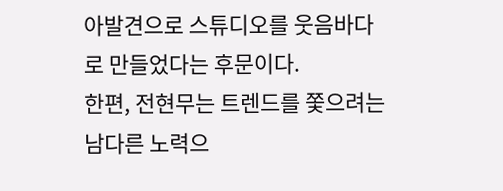아발견으로 스튜디오를 웃음바다로 만들었다는 후문이다.
한편, 전현무는 트렌드를 쫓으려는 남다른 노력으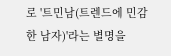로 '트민남(트렌드에 민감한 남자)'라는 별명을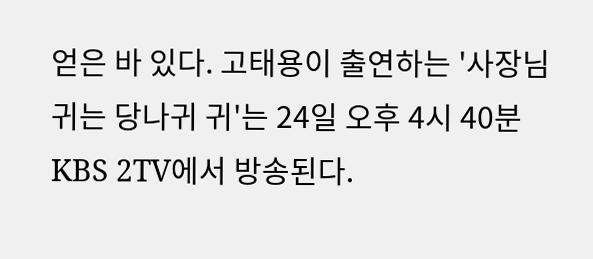얻은 바 있다. 고태용이 출연하는 '사장님 귀는 당나귀 귀'는 24일 오후 4시 40분 KBS 2TV에서 방송된다.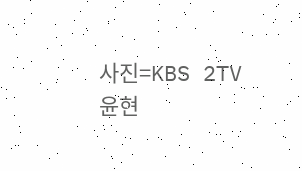사진=KBS 2TV
윤현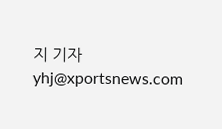지 기자 yhj@xportsnews.com